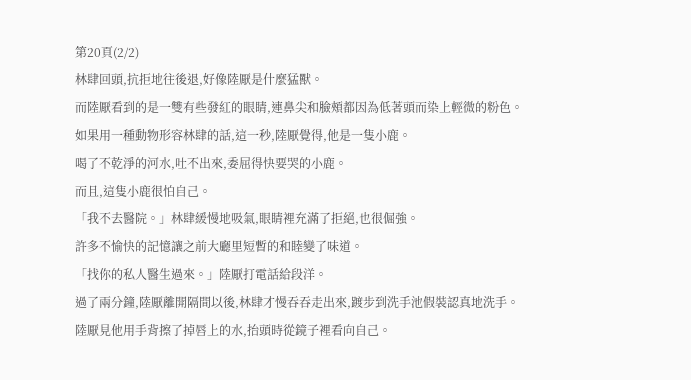第20頁(2/2)
林肆回頭,抗拒地往後退,好像陸厭是什麼猛獸。
而陸厭看到的是一雙有些發紅的眼睛,連鼻尖和臉頰都因為低著頭而染上輕微的粉色。
如果用一種動物形容林肆的話,這一秒,陸厭覺得,他是一隻小鹿。
喝了不乾淨的河水,吐不出來,委屈得快要哭的小鹿。
而且,這隻小鹿很怕自己。
「我不去醫院。」林肆緩慢地吸氣,眼睛裡充滿了拒絕,也很倔強。
許多不愉快的記憶讓之前大廳里短暫的和睦變了味道。
「找你的私人醫生過來。」陸厭打電話給段洋。
過了兩分鐘,陸厭離開隔間以後,林肆才慢吞吞走出來,踱步到洗手池假裝認真地洗手。
陸厭見他用手背擦了掉唇上的水,抬頭時從鏡子裡看向自己。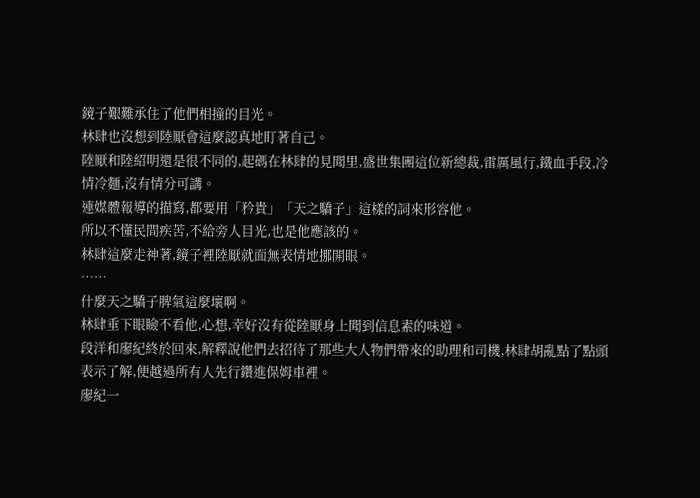鏡子艱難承住了他們相撞的目光。
林肆也沒想到陸厭會這麼認真地盯著自己。
陸厭和陸紹明還是很不同的,起碼在林肆的見聞里,盛世集團這位新總裁,雷厲風行,鐵血手段,冷情冷麵,沒有情分可講。
連媒體報導的描寫,都要用「矜貴」「天之驕子」這樣的詞來形容他。
所以不懂民間疾苦,不給旁人目光,也是他應該的。
林肆這麼走神著,鏡子裡陸厭就面無表情地挪開眼。
……
什麼天之驕子脾氣這麼壞啊。
林肆垂下眼瞼不看他,心想,幸好沒有從陸厭身上聞到信息素的味道。
段洋和廖紀終於回來,解釋說他們去招待了那些大人物們帶來的助理和司機,林肆胡亂點了點頭表示了解,便越過所有人先行鑽進保姆車裡。
廖紀一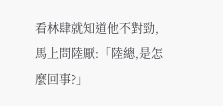看林肆就知道他不對勁,馬上問陸厭:「陸總,是怎麼回事?」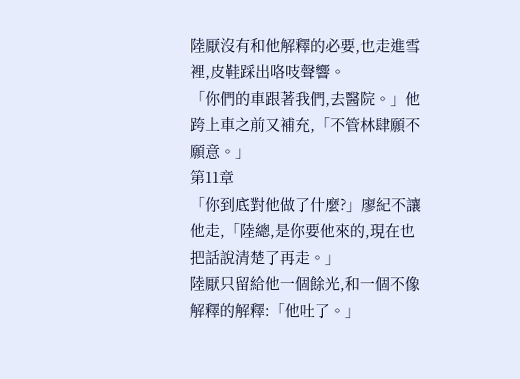陸厭沒有和他解釋的必要,也走進雪裡,皮鞋踩出咯吱聲響。
「你們的車跟著我們,去醫院。」他跨上車之前又補充,「不管林肆願不願意。」
第11章
「你到底對他做了什麼?」廖紀不讓他走,「陸總,是你要他來的,現在也把話說清楚了再走。」
陸厭只留給他一個餘光,和一個不像解釋的解釋:「他吐了。」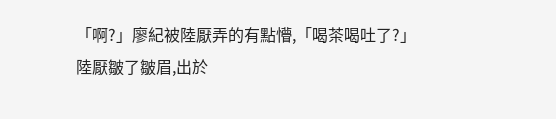「啊?」廖紀被陸厭弄的有點懵,「喝茶喝吐了?」
陸厭皺了皺眉,出於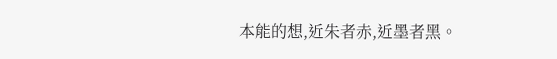本能的想,近朱者赤,近墨者黑。